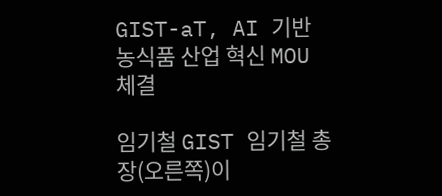GIST-aT, AI 기반 농식품 산업 혁신 MOU 체결

임기철 GIST 임기철 총장(오른쪽)이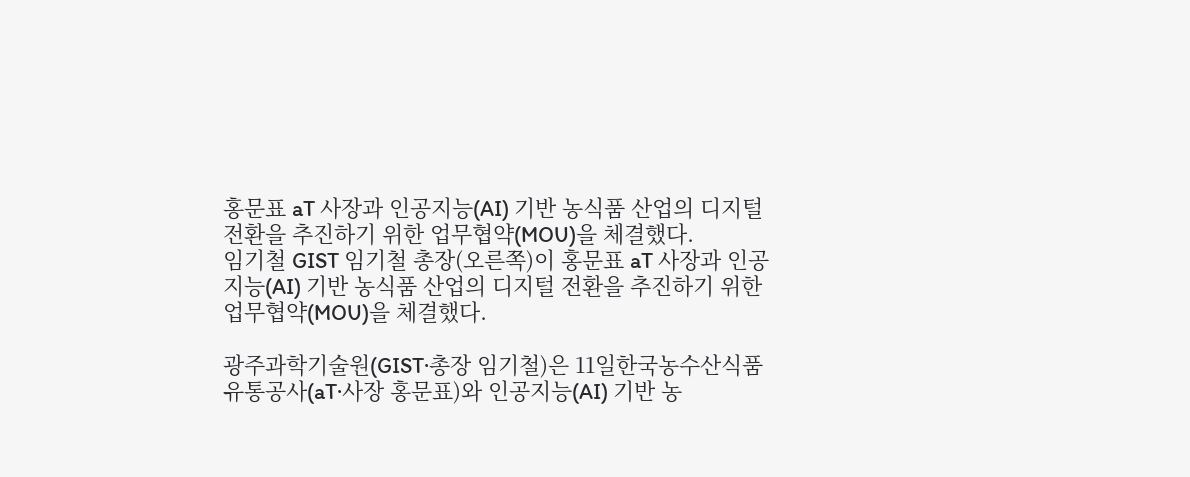홍문표 aT 사장과 인공지능(AI) 기반 농식품 산업의 디지털 전환을 추진하기 위한 업무협약(MOU)을 체결했다.
임기철 GIST 임기철 총장(오른쪽)이 홍문표 aT 사장과 인공지능(AI) 기반 농식품 산업의 디지털 전환을 추진하기 위한 업무협약(MOU)을 체결했다.

광주과학기술원(GIST·총장 임기철)은 11일한국농수산식품유통공사(aT·사장 홍문표)와 인공지능(AI) 기반 농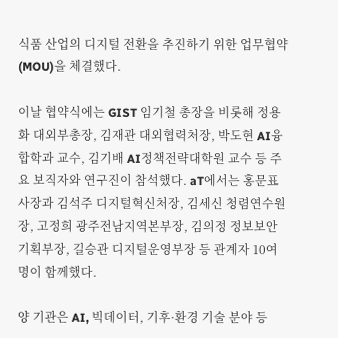식품 산업의 디지털 전환을 추진하기 위한 업무협약(MOU)을 체결했다.

이날 협약식에는 GIST 임기철 총장을 비롯해 정용화 대외부총장, 김재관 대외협력처장, 박도현 AI융합학과 교수, 김기배 AI정책전략대학원 교수 등 주요 보직자와 연구진이 참석했다. aT에서는 홍문표 사장과 김석주 디지털혁신처장, 김세신 청렴연수원장, 고정희 광주전남지역본부장, 김의정 정보보안기획부장, 길승관 디지털운영부장 등 관계자 10여 명이 함께했다.

양 기관은 AI, 빅데이터, 기후·환경 기술 분야 등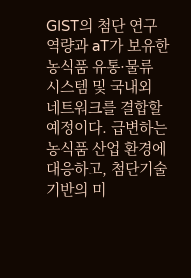GIST의 첨단 연구역량과 aT가 보유한 농식품 유통·물류 시스템 및 국내외 네트워크를 결합할 예정이다. 급변하는 농식품 산업 환경에 대응하고, 첨단기술 기반의 미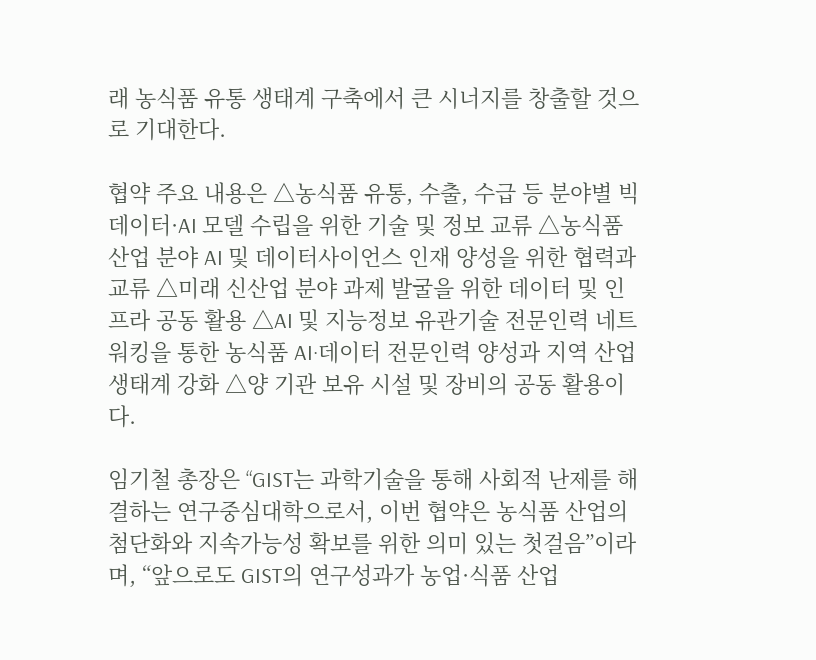래 농식품 유통 생태계 구축에서 큰 시너지를 창출할 것으로 기대한다.

협약 주요 내용은 △농식품 유통, 수출, 수급 등 분야별 빅데이터·AI 모델 수립을 위한 기술 및 정보 교류 △농식품 산업 분야 AI 및 데이터사이언스 인재 양성을 위한 협력과 교류 △미래 신산업 분야 과제 발굴을 위한 데이터 및 인프라 공동 활용 △AI 및 지능정보 유관기술 전문인력 네트워킹을 통한 농식품 AI·데이터 전문인력 양성과 지역 산업 생태계 강화 △양 기관 보유 시설 및 장비의 공동 활용이다.

임기철 총장은 “GIST는 과학기술을 통해 사회적 난제를 해결하는 연구중심대학으로서, 이번 협약은 농식품 산업의 첨단화와 지속가능성 확보를 위한 의미 있는 첫걸음”이라며, “앞으로도 GIST의 연구성과가 농업·식품 산업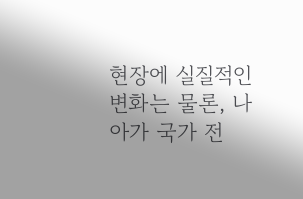현장에 실질적인 변화는 물론, 나아가 국가 전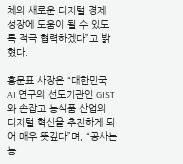체의 새로운 디지털 경제 성장에 도움이 될 수 있도록 적극 협력하겠다”고 밝혔다.

홍문표 사장은 “대한민국 AI 연구의 선도기관인 GIST와 손잡고 농식품 산업의 디지털 혁신을 추진하게 되어 매우 뜻깊다”며, “공사는 농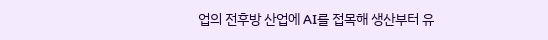업의 전후방 산업에 AI를 접목해 생산부터 유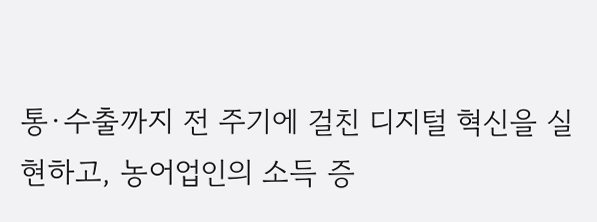통·수출까지 전 주기에 걸친 디지털 혁신을 실현하고, 농어업인의 소득 증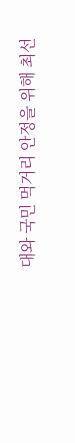대와 국민 먹거리 안정을 위해 최선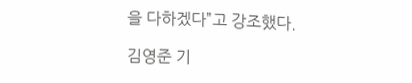을 다하겠다”고 강조했다.

김영준 기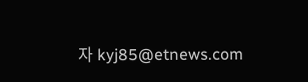자 kyj85@etnews.com